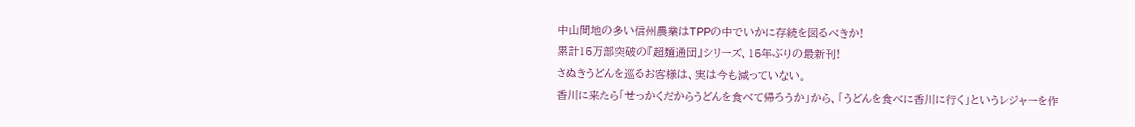中山間地の多い信州農業はTPPの中でいかに存続を図るべきか!
累計15万部突破の『超麺通団』シリーズ、15年ぶりの最新刊!
さぬきうどんを巡るお客様は、実は今も減っていない。
香川に来たら「せっかくだからうどんを食べて帰ろうか」から、「うどんを食べに香川に行く」というレジャーを作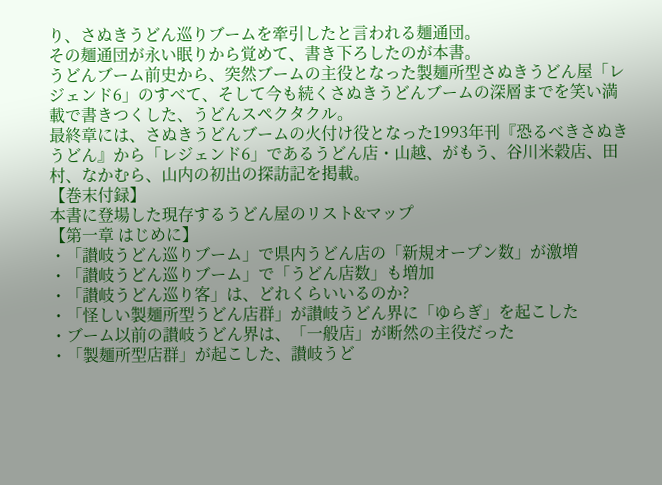り、さぬきうどん巡りブームを牽引したと言われる麺通団。
その麺通団が永い眠りから覚めて、書き下ろしたのが本書。
うどんブーム前史から、突然ブームの主役となった製麺所型さぬきうどん屋「レジェンド6」のすべて、そして今も続くさぬきうどんブームの深層までを笑い満載で書きつくした、うどんスペクタクル。
最終章には、さぬきうどんブームの火付け役となった1993年刊『恐るべきさぬきうどん』から「レジェンド6」であるうどん店・山越、がもう、谷川米穀店、田村、なかむら、山内の初出の探訪記を掲載。
【巻末付録】
本書に登場した現存するうどん屋のリスト&マップ
【第一章 はじめに】
・「讃岐うどん巡りブーム」で県内うどん店の「新規オープン数」が激増
・「讃岐うどん巡りブーム」で「うどん店数」も増加
・「讃岐うどん巡り客」は、どれくらいいるのか?
・「怪しい製麺所型うどん店群」が讃岐うどん界に「ゆらぎ」を起こした
・ブーム以前の讃岐うどん界は、「一般店」が断然の主役だった
・「製麺所型店群」が起こした、讃岐うど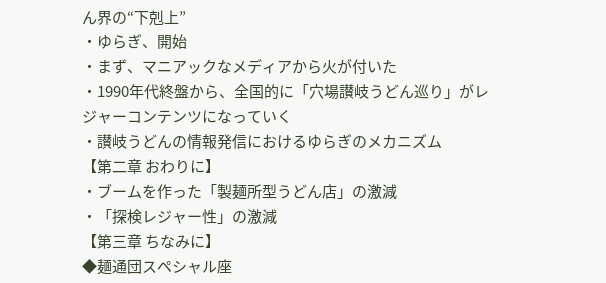ん界の“下剋上”
・ゆらぎ、開始
・まず、マニアックなメディアから火が付いた
・1990年代終盤から、全国的に「穴場讃岐うどん巡り」がレジャーコンテンツになっていく
・讃岐うどんの情報発信におけるゆらぎのメカニズム
【第二章 おわりに】
・ブームを作った「製麺所型うどん店」の激減
・「探検レジャー性」の激減
【第三章 ちなみに】
◆麺通団スペシャル座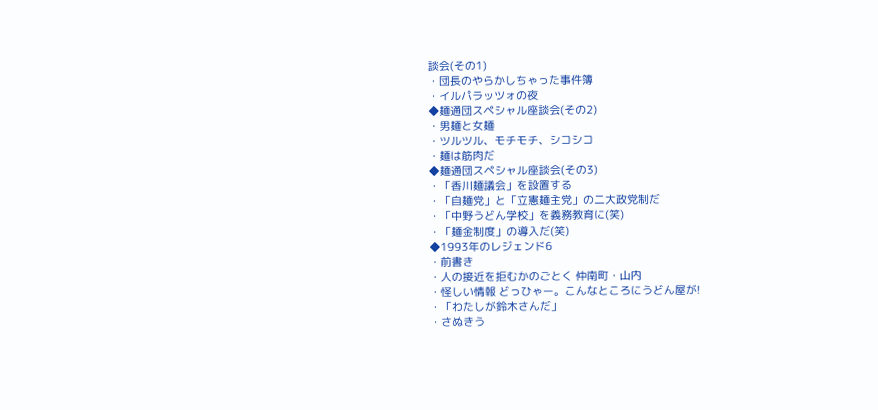談会(その1)
・団長のやらかしちゃった事件簿
・イルパラッツォの夜
◆麺通団スペシャル座談会(その2)
・男麺と女麺
・ツルツル、モチモチ、シコシコ
・麺は筋肉だ
◆麺通団スペシャル座談会(その3)
・「香川麺議会」を設置する
・「自麺党」と「立憲麺主党」の二大政党制だ
・「中野うどん学校」を義務教育に(笑)
・「麺金制度」の導入だ(笑)
◆1993年のレジェンド6
・前書き
・人の接近を拒むかのごとく 仲南町・山内
・怪しい情報 どっひゃー。こんなところにうどん屋が!
・「わたしが鈴木さんだ」
・さぬきう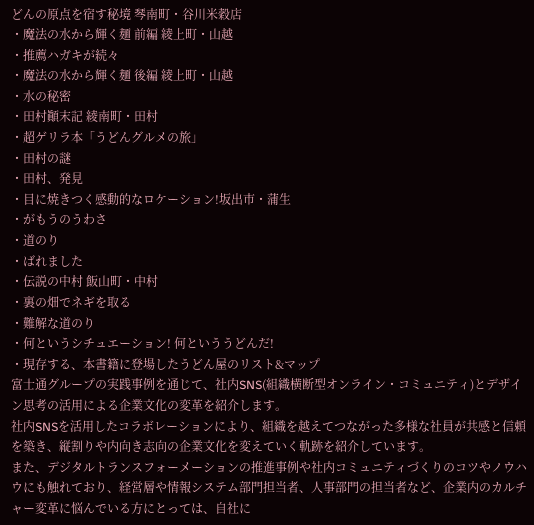どんの原点を宿す秘境 琴南町・谷川米穀店
・魔法の水から輝く麺 前編 綾上町・山越
・推薦ハガキが続々
・魔法の水から輝く麺 後編 綾上町・山越
・水の秘密
・田村顚末記 綾南町・田村
・超ゲリラ本「うどんグルメの旅」
・田村の謎
・田村、発見
・目に焼きつく感動的なロケーション!坂出市・蒲生
・がもうのうわさ
・道のり
・ばれました
・伝説の中村 飯山町・中村
・裏の畑でネギを取る
・難解な道のり
・何というシチュエーション! 何といううどんだ!
・現存する、本書籍に登場したうどん屋のリスト&マップ
富士通グループの実践事例を通じて、社内SNS(組織横断型オンライン・コミュニティ)とデザイン思考の活用による企業文化の変革を紹介します。
社内SNSを活用したコラボレーションにより、組織を越えてつながった多様な社員が共感と信頼を築き、縦割りや内向き志向の企業文化を変えていく軌跡を紹介しています。
また、デジタルトランスフォーメーションの推進事例や社内コミュニティづくりのコツやノウハウにも触れており、経営層や情報システム部門担当者、人事部門の担当者など、企業内のカルチャー変革に悩んでいる方にとっては、自社に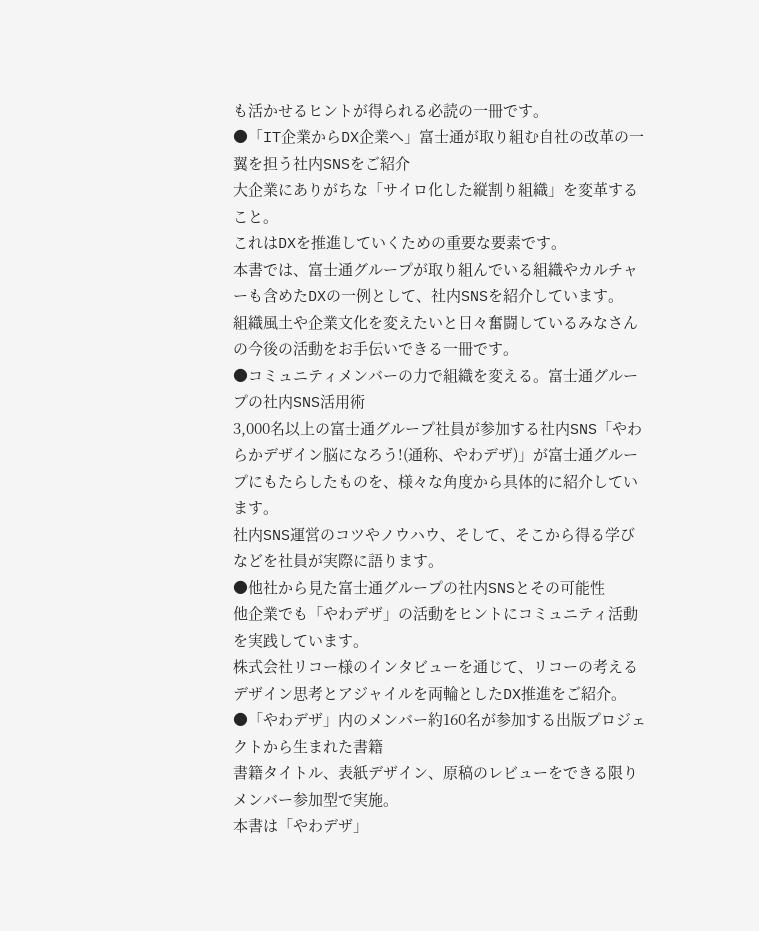も活かせるヒントが得られる必読の一冊です。
●「IT企業からDX企業へ」富士通が取り組む自社の改革の一翼を担う社内SNSをご紹介
大企業にありがちな「サイロ化した縦割り組織」を変革すること。
これはDXを推進していくための重要な要素です。
本書では、富士通グループが取り組んでいる組織やカルチャーも含めたDXの一例として、社内SNSを紹介しています。
組織風土や企業文化を変えたいと日々奮闘しているみなさんの今後の活動をお手伝いできる一冊です。
●コミュニティメンバーの力で組織を変える。富士通グループの社内SNS活用術
3,000名以上の富士通グループ社員が参加する社内SNS「やわらかデザイン脳になろう!(通称、やわデザ)」が富士通グループにもたらしたものを、様々な角度から具体的に紹介しています。
社内SNS運営のコツやノウハウ、そして、そこから得る学びなどを社員が実際に語ります。
●他社から見た富士通グループの社内SNSとその可能性
他企業でも「やわデザ」の活動をヒントにコミュニティ活動を実践しています。
株式会社リコー様のインタビューを通じて、リコーの考えるデザイン思考とアジャイルを両輪としたDX推進をご紹介。
●「やわデザ」内のメンバー約160名が参加する出版プロジェクトから生まれた書籍
書籍タイトル、表紙デザイン、原稿のレビューをできる限りメンバー参加型で実施。
本書は「やわデザ」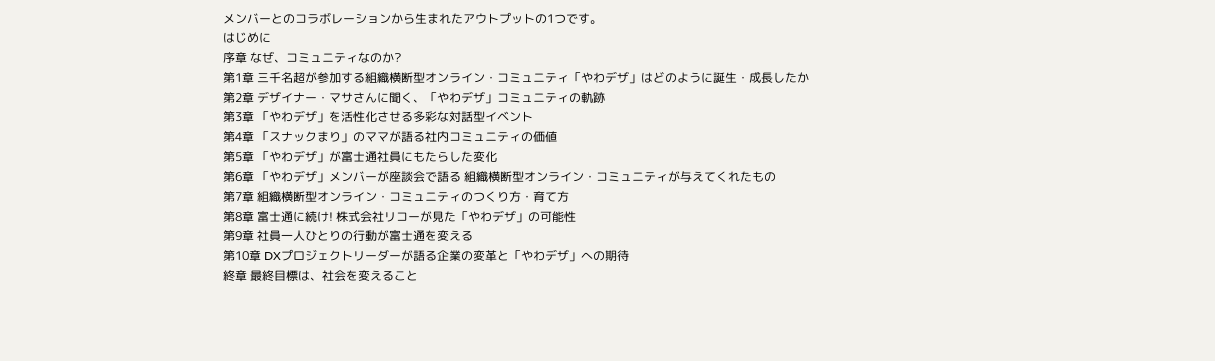メンバーとのコラボレーションから生まれたアウトプットの1つです。
はじめに
序章 なぜ、コミュニティなのか?
第1章 三千名超が参加する組織横断型オンライン・コミュニティ「やわデザ」はどのように誕生・成長したか
第2章 デザイナー・マサさんに聞く、「やわデザ」コミュニティの軌跡
第3章 「やわデザ」を活性化させる多彩な対話型イベント
第4章 「スナックまり」のママが語る社内コミュニティの価値
第5章 「やわデザ」が富士通社員にもたらした変化
第6章 「やわデザ」メンバーが座談会で語る 組織横断型オンライン・コミュニティが与えてくれたもの
第7章 組織横断型オンライン・コミュニティのつくり方・育て方
第8章 富士通に続け! 株式会社リコーが見た「やわデザ」の可能性
第9章 社員一人ひとりの行動が富士通を変える
第10章 DXプロジェクトリーダーが語る企業の変革と「やわデザ」への期待
終章 最終目標は、社会を変えること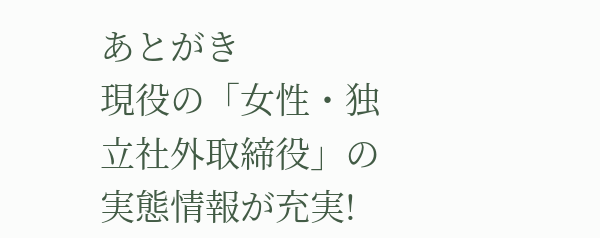あとがき
現役の「女性・独立社外取締役」の実態情報が充実!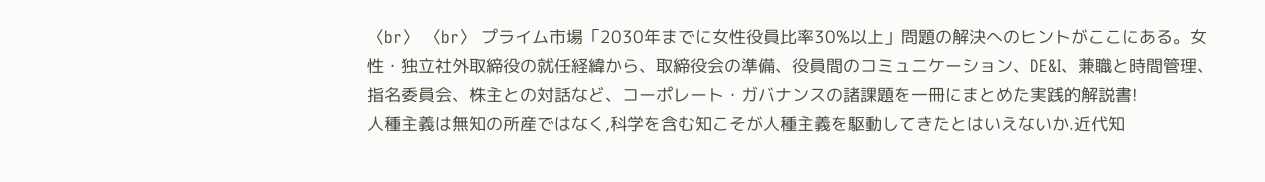〈br〉 〈br〉 プライム市場「2030年までに女性役員比率30%以上」問題の解決へのヒントがここにある。女性・独立社外取締役の就任経緯から、取締役会の準備、役員間のコミュニケーション、DE&I、兼職と時間管理、指名委員会、株主との対話など、コーポレート・ガバナンスの諸課題を一冊にまとめた実践的解説書!
人種主義は無知の所産ではなく,科学を含む知こそが人種主義を駆動してきたとはいえないか.近代知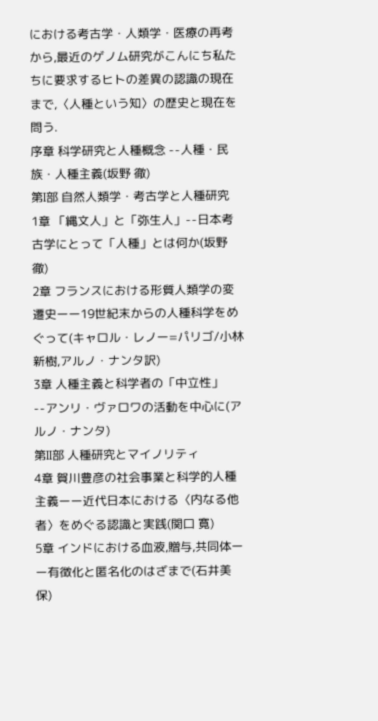における考古学・人類学・医療の再考から,最近のゲノム研究がこんにち私たちに要求するヒトの差異の認識の現在まで,〈人種という知〉の歴史と現在を問う.
序章 科学研究と人種概念 --人種・民族・人種主義(坂野 徹)
第I部 自然人類学・考古学と人種研究
1章 「縄文人」と「弥生人」--日本考古学にとって「人種」とは何か(坂野 徹)
2章 フランスにおける形質人類学の変遷史ーー19世紀末からの人種科学をめぐって(キャロル・レノー=パリゴ/小林新樹,アルノ・ナンタ訳)
3章 人種主義と科学者の「中立性」--アンリ・ヴァロワの活動を中心に(アルノ・ナンタ)
第II部 人種研究とマイノリティ
4章 賀川豊彦の社会事業と科学的人種主義ーー近代日本における〈内なる他者〉をめぐる認識と実践(関口 寛)
5章 インドにおける血液,贈与,共同体ーー有徴化と匿名化のはざまで(石井美保)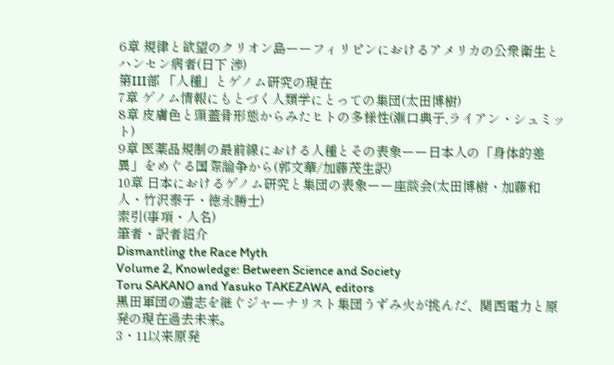6章 規律と欲望のクリオン島ーーフィリピンにおけるアメリカの公衆衛生とハンセン病者(日下 渉)
第III部 「人種」とゲノム研究の現在
7章 ゲノム情報にもとづく人類学にとっての集団(太田博樹)
8章 皮膚色と頭蓋骨形態からみたヒトの多様性(瀬口典子,ライアン・シュミット)
9章 医薬品規制の最前線における人種とその表象ーー日本人の「身体的差異」をめぐる国際論争から(郭文華/加藤茂生訳)
10章 日本におけるゲノム研究と集団の表象ーー座談会(太田博樹・加藤和人・竹沢泰子・徳永勝士)
索引(事項・人名)
筆者・訳者紹介
Dismantling the Race Myth
Volume 2, Knowledge: Between Science and Society
Toru SAKANO and Yasuko TAKEZAWA, editors
黒田軍団の遺志を継ぐジャーナリスト集団うずみ火が挑んだ、関西電力と原発の現在過去未来。
3・11以来原発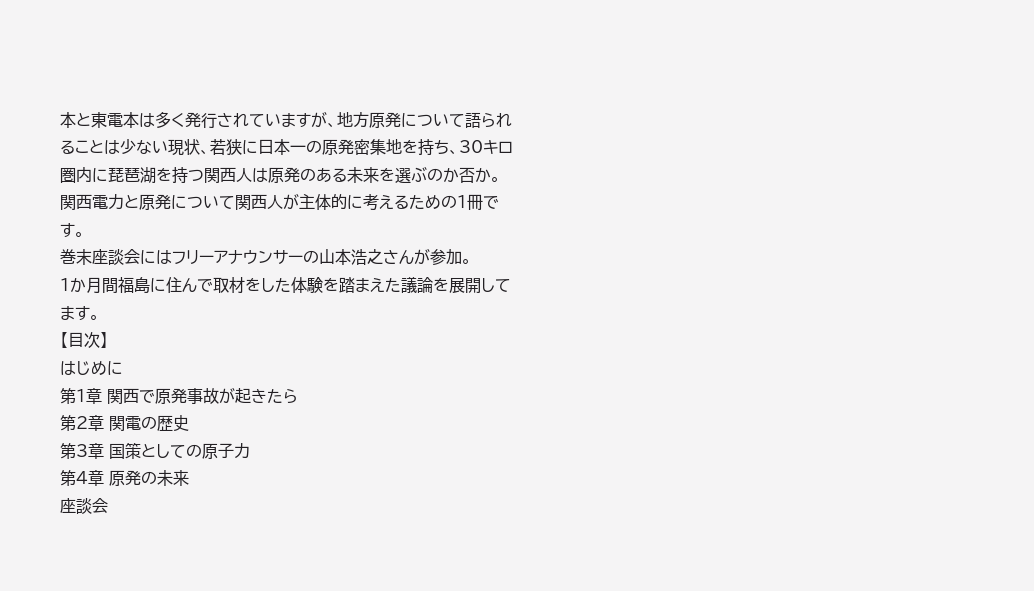本と東電本は多く発行されていますが、地方原発について語られることは少ない現状、若狭に日本一の原発密集地を持ち、30キロ圏内に琵琶湖を持つ関西人は原発のある未来を選ぶのか否か。
関西電力と原発について関西人が主体的に考えるための1冊です。
巻末座談会にはフリーアナウンサーの山本浩之さんが参加。
1か月間福島に住んで取材をした体験を踏まえた議論を展開してます。
【目次】
はじめに
第1章 関西で原発事故が起きたら
第2章 関電の歴史
第3章 国策としての原子力
第4章 原発の未来
座談会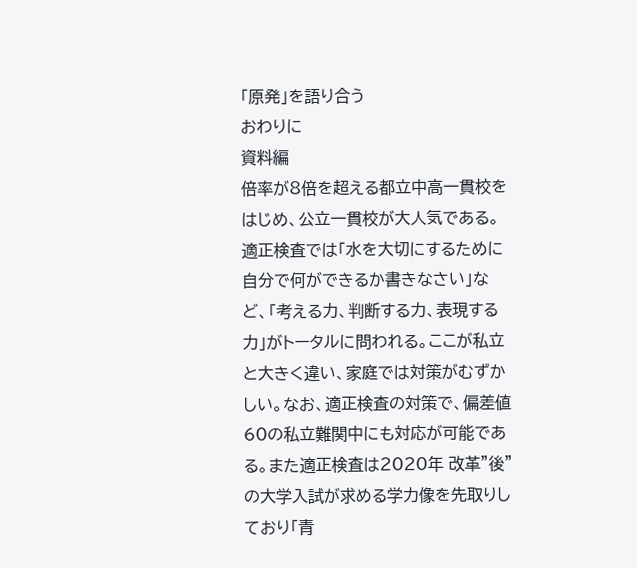「原発」を語り合う
おわりに
資料編
倍率が8倍を超える都立中高一貫校をはじめ、公立一貫校が大人気である。適正検査では「水を大切にするために自分で何ができるか書きなさい」など、「考える力、判断する力、表現する力」がトータルに問われる。ここが私立と大きく違い、家庭では対策がむずかしい。なお、適正検査の対策で、偏差値60の私立難関中にも対応が可能である。また適正検査は2020年 改革”後”の大学入試が求める学力像を先取りしており「青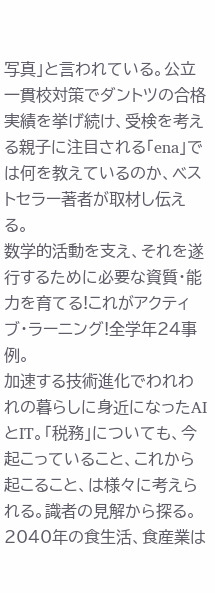写真」と言われている。公立一貫校対策でダントツの合格実績を挙げ続け、受検を考える親子に注目される「ena」では何を教えているのか、ベストセラー著者が取材し伝える。
数学的活動を支え、それを遂行するために必要な資質・能力を育てる!これがアクティブ・ラーニング!全学年24事例。
加速する技術進化でわれわれの暮らしに身近になったAIとIT。「税務」についても、今起こっていること、これから起こること、は様々に考えられる。識者の見解から探る。
2040年の食生活、食産業は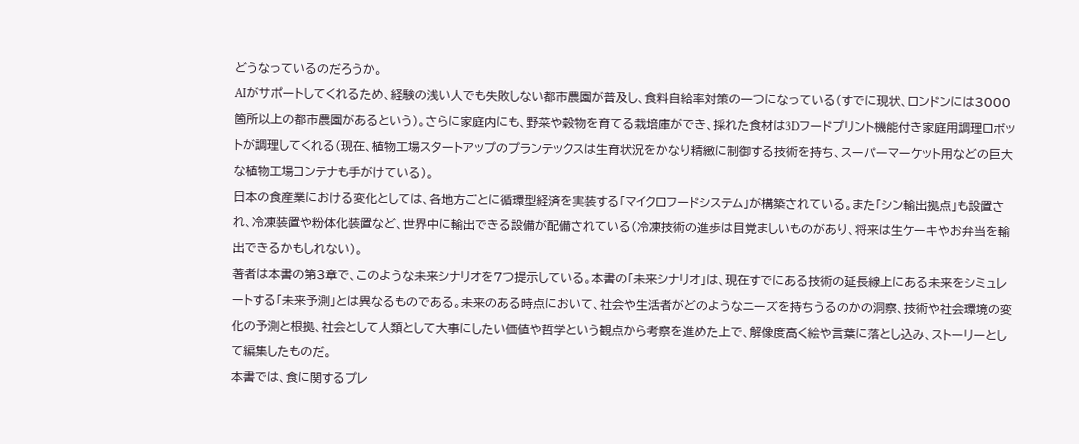どうなっているのだろうか。
AIがサポートしてくれるため、経験の浅い人でも失敗しない都市農園が普及し、食料自給率対策の一つになっている(すでに現状、ロンドンには3000箇所以上の都市農園があるという)。さらに家庭内にも、野菜や穀物を育てる栽培庫ができ、採れた食材は3Dフードプリント機能付き家庭用調理ロボットが調理してくれる(現在、植物工場スタートアップのプランテックスは生育状況をかなり精緻に制御する技術を持ち、スーパーマーケット用などの巨大な植物工場コンテナも手がけている)。
日本の食産業における変化としては、各地方ごとに循環型経済を実装する「マイクロフードシステム」が構築されている。また「シン輸出拠点」も設置され、冷凍装置や粉体化装置など、世界中に輸出できる設備が配備されている(冷凍技術の進歩は目覚ましいものがあり、将来は生ケーキやお弁当を輸出できるかもしれない)。
著者は本書の第3章で、このような未来シナリオを7つ提示している。本書の「未来シナリオ」は、現在すでにある技術の延長線上にある未来をシミュレートする「未来予測」とは異なるものである。未来のある時点において、社会や生活者がどのようなニーズを持ちうるのかの洞察、技術や社会環境の変化の予測と根拠、社会として人類として大事にしたい価値や哲学という観点から考察を進めた上で、解像度高く絵や言葉に落とし込み、ストーリーとして編集したものだ。
本書では、食に関するプレ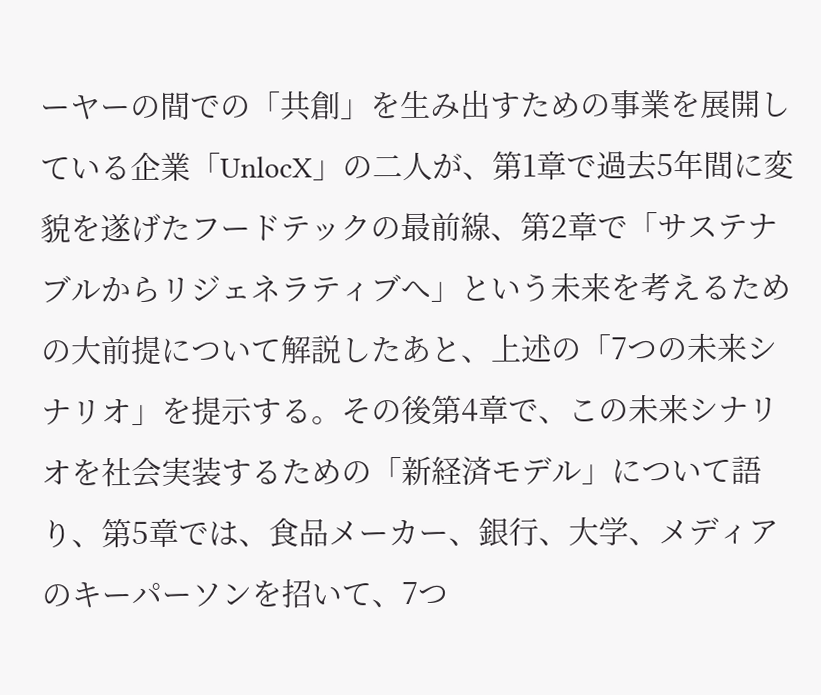ーヤーの間での「共創」を生み出すための事業を展開している企業「UnlocX」の二人が、第1章で過去5年間に変貌を遂げたフードテックの最前線、第2章で「サステナブルからリジェネラティブへ」という未来を考えるための大前提について解説したあと、上述の「7つの未来シナリオ」を提示する。その後第4章で、この未来シナリオを社会実装するための「新経済モデル」について語り、第5章では、食品メーカー、銀行、大学、メディアのキーパーソンを招いて、7つ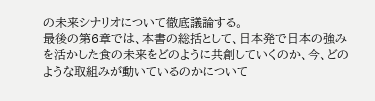の未来シナリオについて徹底議論する。
最後の第6章では、本書の総括として、日本発で日本の強みを活かした食の未来をどのように共創していくのか、今、どのような取組みが動いているのかについて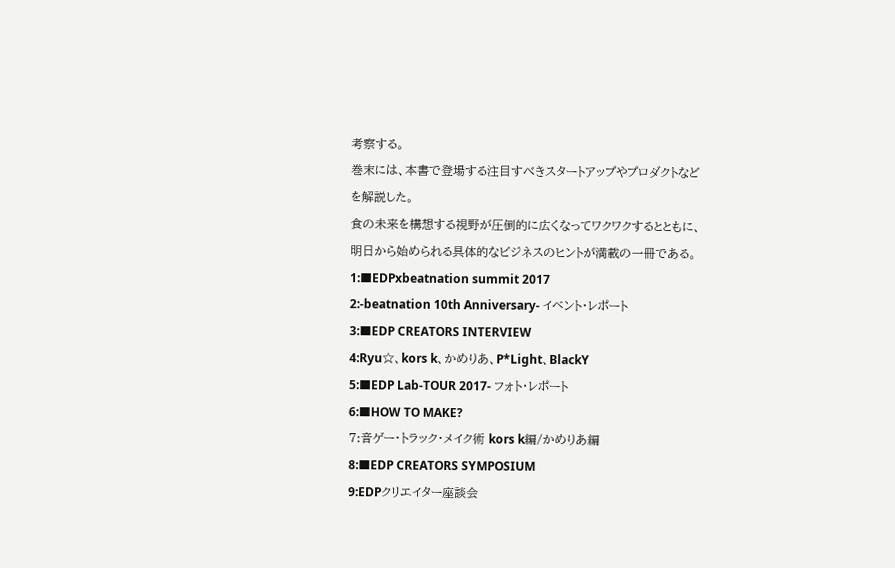考察する。
巻末には、本書で登場する注目すべきスタートアップやプロダクトなどを解説した。
食の未来を構想する視野が圧倒的に広くなってワクワクするとともに、明日から始められる具体的なビジネスのヒントが満載の一冊である。
1:■EDPxbeatnation summit 2017
2:-beatnation 10th Anniversary- イベント・レポート
3:■EDP CREATORS INTERVIEW
4:Ryu☆、kors k、かめりあ、P*Light、BlackY
5:■EDP Lab-TOUR 2017- フォト・レポート
6:■HOW TO MAKE?
7:音ゲー・トラック・メイク術 kors k編/かめりあ編
8:■EDP CREATORS SYMPOSIUM
9:EDPクリエイター座談会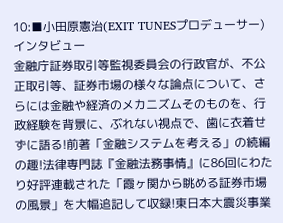10:■小田原憲治(EXIT TUNESプロデューサー)インタビュー
金融庁証券取引等監視委員会の行政官が、不公正取引等、証券市場の様々な論点について、さらには金融や経済のメカニズムそのものを、行政経験を背景に、ぶれない視点で、歯に衣着せずに語る!前著「金融システムを考える」の続編の趣!法律専門誌『金融法務事情』に86回にわたり好評連載された「霞ヶ関から眺める証券市場の風景」を大幅追記して収録!東日本大震災事業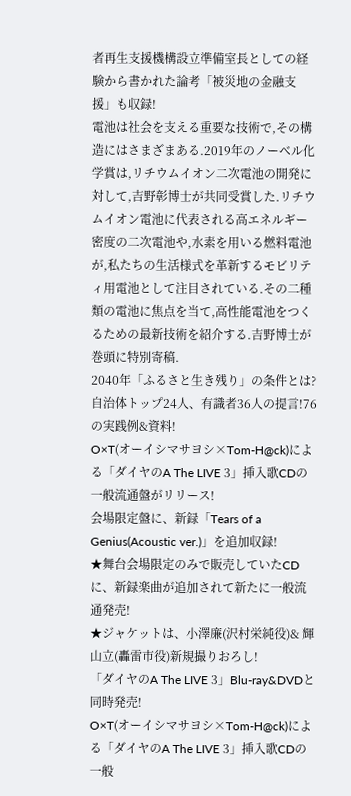者再生支援機構設立準備室長としての経験から書かれた論考「被災地の金融支援」も収録!
電池は社会を支える重要な技術で,その構造にはさまざまある.2019年のノーベル化学賞は,リチウムイオン二次電池の開発に対して,吉野彰博士が共同受賞した.リチウムイオン電池に代表される高エネルギー密度の二次電池や,水素を用いる燃料電池が,私たちの生活様式を革新するモビリティ用電池として注目されている.その二種類の電池に焦点を当て,高性能電池をつくるための最新技術を紹介する.吉野博士が巻頭に特別寄稿.
2040年「ふるさと生き残り」の条件とは?自治体トップ24人、有識者36人の提言!76の実践例&資料!
O×T(オーイシマサヨシ×Tom-H@ck)による「ダイヤのA The LIVE 3」挿入歌CDの一般流通盤がリリース!
会場限定盤に、新録「Tears of a Genius(Acoustic ver.)」を追加収録!
★舞台会場限定のみで販売していたCDに、新録楽曲が追加されて新たに一般流通発売!
★ジャケットは、小澤廉(沢村栄純役)& 輝山立(轟雷市役)新規撮りおろし!
「ダイヤのA The LIVE 3」Blu-ray&DVDと同時発売!
O×T(オーイシマサヨシ×Tom-H@ck)による「ダイヤのA The LIVE 3」挿入歌CDの一般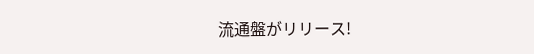流通盤がリリース!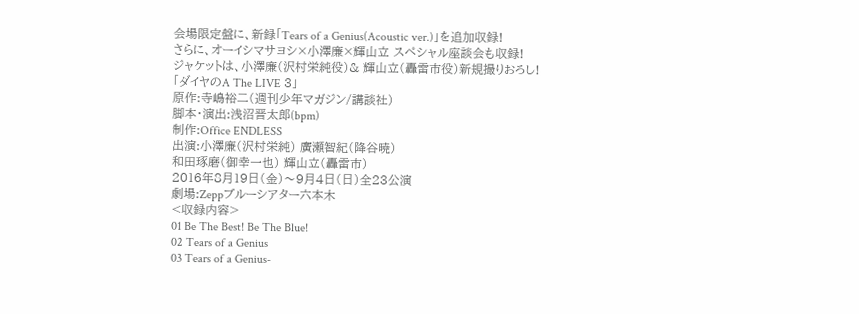会場限定盤に、新録「Tears of a Genius(Acoustic ver.)」を追加収録!
さらに、オーイシマサヨシ×小澤廉×輝山立 スペシャル座談会も収録!
ジャケットは、小澤廉(沢村栄純役)& 輝山立(轟雷市役)新規撮りおろし!
「ダイヤのA The LIVE 3」
原作:寺嶋裕二(週刊少年マガジン/講談社)
脚本・演出:浅沼晋太郎(bpm)
制作:Office ENDLESS
出演:小澤廉(沢村栄純) 廣瀬智紀(降谷暁)
和田琢磨(御幸一也) 輝山立(轟雷市)
2016年8月19日(金)〜9月4日(日)全23公演
劇場:Zeppブルーシアター六本木
<収録内容>
01 Be The Best! Be The Blue!
02 Tears of a Genius
03 Tears of a Genius-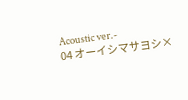Acoustic ver.-
04 オーイシマサヨシ×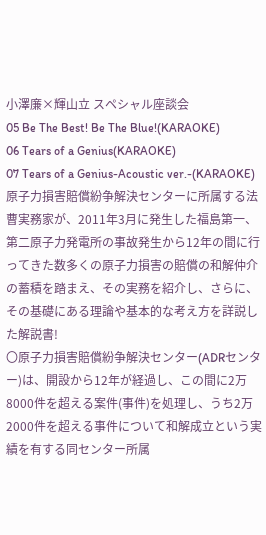小澤廉×輝山立 スペシャル座談会
05 Be The Best! Be The Blue!(KARAOKE)
06 Tears of a Genius(KARAOKE)
07 Tears of a Genius-Acoustic ver.-(KARAOKE)
原子力損害賠償紛争解決センターに所属する法曹実務家が、2011年3月に発生した福島第一、第二原子力発電所の事故発生から12年の間に行ってきた数多くの原子力損害の賠償の和解仲介の蓄積を踏まえ、その実務を紹介し、さらに、その基礎にある理論や基本的な考え方を詳説した解説書!
〇原子力損害賠償紛争解決センター(ADRセンター)は、開設から12年が経過し、この間に2万8000件を超える案件(事件)を処理し、うち2万2000件を超える事件について和解成立という実績を有する同センター所属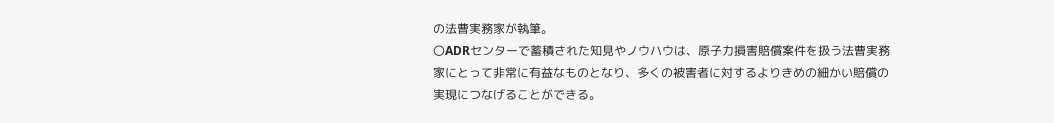の法曹実務家が執筆。
〇ADRセンターで蓄積された知見やノウハウは、原子力損害賠償案件を扱う法曹実務家にとって非常に有益なものとなり、多くの被害者に対するよりきめの細かい賠償の実現につなげることができる。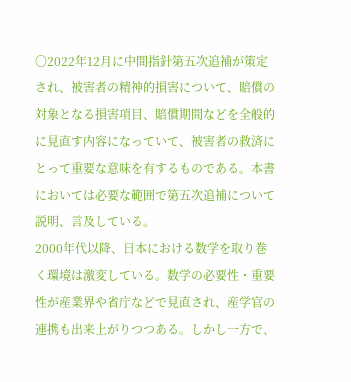〇2022年12月に中間指針第五次追補が策定され、被害者の精神的損害について、賠償の対象となる損害項目、賠償期間などを全般的に見直す内容になっていて、被害者の救済にとって重要な意味を有するものである。本書においては必要な範囲で第五次追補について説明、言及している。
2000年代以降、日本における数学を取り巻く環境は激変している。数学の必要性・重要性が産業界や省庁などで見直され、産学官の連携も出来上がりつつある。しかし一方で、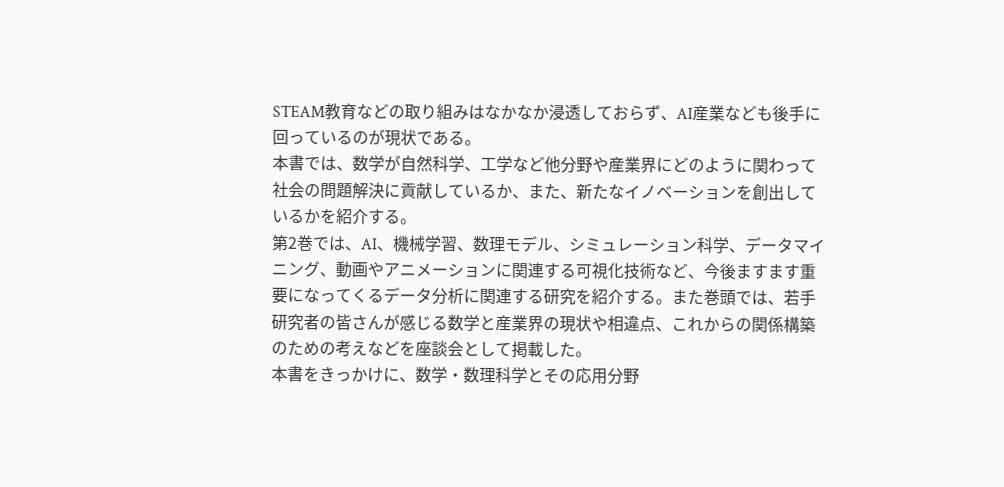STEAM教育などの取り組みはなかなか浸透しておらず、AI産業なども後手に回っているのが現状である。
本書では、数学が自然科学、工学など他分野や産業界にどのように関わって社会の問題解決に貢献しているか、また、新たなイノベーションを創出しているかを紹介する。
第2巻では、AI、機械学習、数理モデル、シミュレーション科学、データマイニング、動画やアニメーションに関連する可視化技術など、今後ますます重要になってくるデータ分析に関連する研究を紹介する。また巻頭では、若手研究者の皆さんが感じる数学と産業界の現状や相違点、これからの関係構築のための考えなどを座談会として掲載した。
本書をきっかけに、数学・数理科学とその応用分野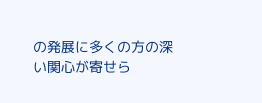の発展に多くの方の深い関心が寄せら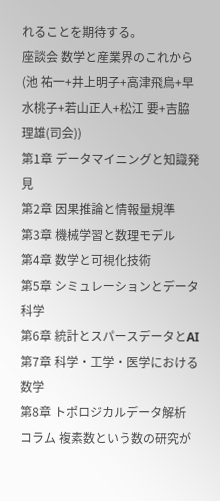れることを期待する。
座談会 数学と産業界のこれから
(池 祐一+井上明子+高津飛鳥+早水桃子+若山正人+松江 要+吉脇理雄(司会))
第1章 データマイニングと知識発見
第2章 因果推論と情報量規準
第3章 機械学習と数理モデル
第4章 数学と可視化技術
第5章 シミュレーションとデータ科学
第6章 統計とスパースデータとAI
第7章 科学・工学・医学における数学
第8章 トポロジカルデータ解析
コラム 複素数という数の研究が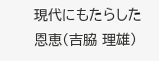現代にもたらした恩恵(吉脇 理雄)